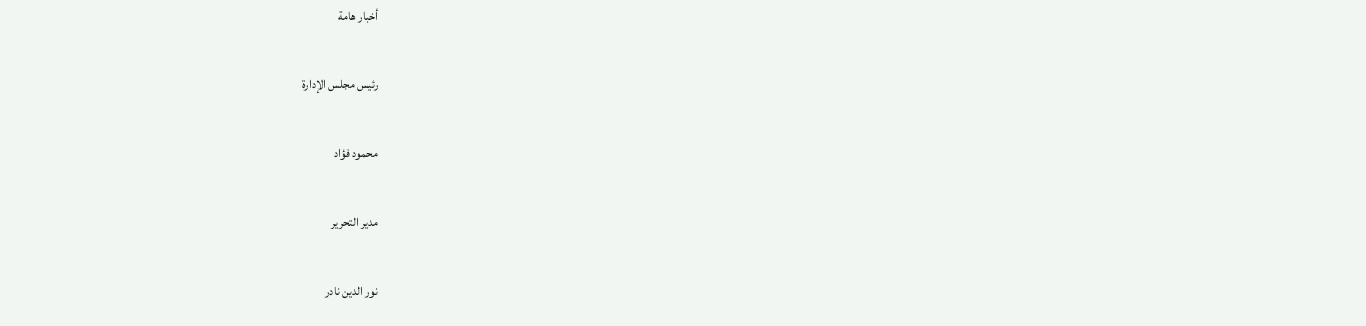أخبار هامة

رئيس مجلس الإدارة

محمود فؤاد

مدير التحرير

نور الدين نادر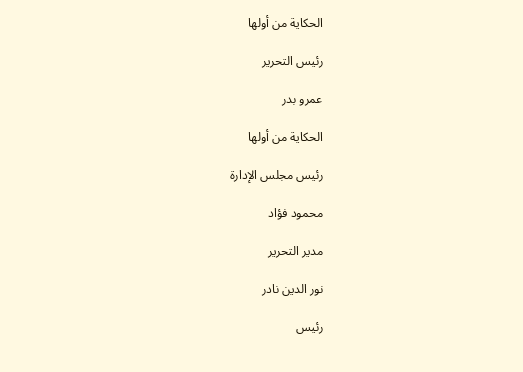الحكاية من أولها

رئيس التحرير

عمرو بدر

الحكاية من أولها

رئيس مجلس الإدارة

محمود فؤاد

مدير التحرير

نور الدين نادر

رئيس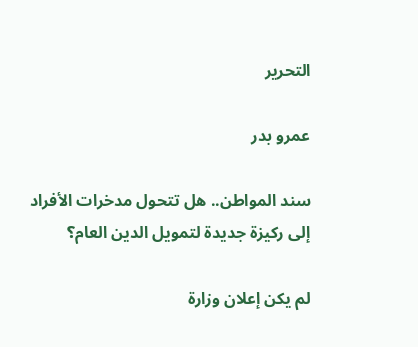التحرير

عمرو بدر

سند المواطن.. هل تتحول مدخرات الأفراد إلى ركيزة جديدة لتمويل الدين العام؟

لم يكن إعلان وزارة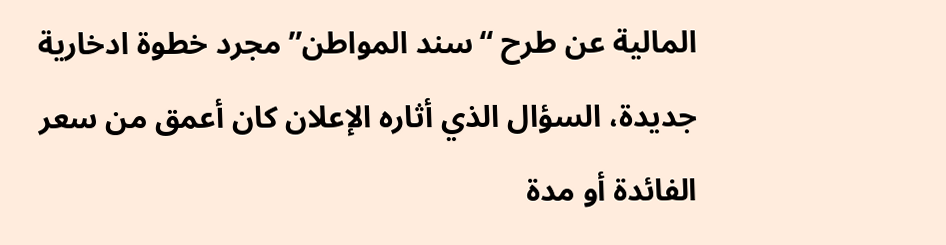المالية عن طرح “سند المواطن” مجرد خطوة ادخارية جديدة، السؤال الذي أثاره الإعلان كان أعمق من سعر الفائدة أو مدة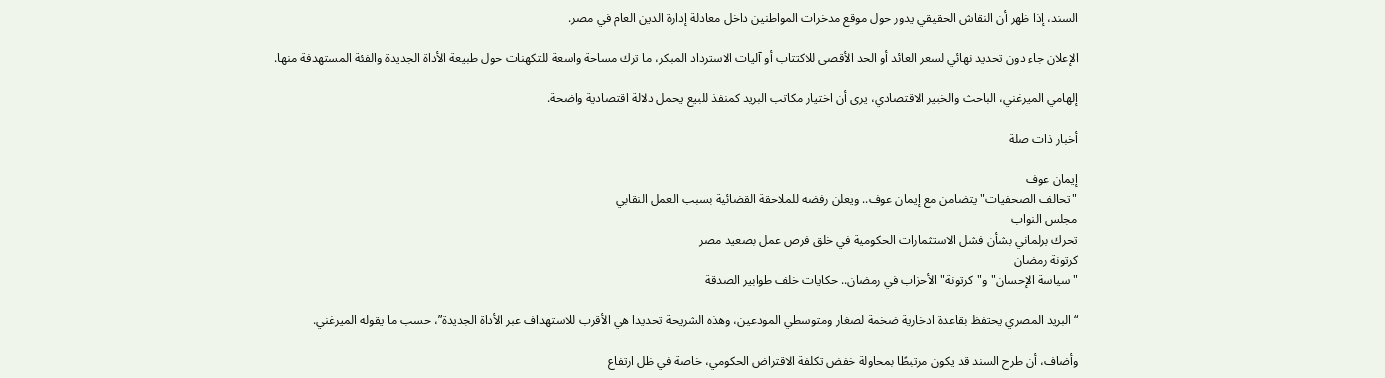السند، إذا ظهر أن النقاش الحقيقي يدور حول موقع مدخرات المواطنين داخل معادلة إدارة الدين العام في مصر.

الإعلان جاء دون تحديد نهائي لسعر العائد أو الحد الأقصى للاكتتاب أو آليات الاسترداد المبكر، ما ترك مساحة واسعة للتكهنات حول طبيعة الأداة الجديدة والفئة المستهدفة منها.

إلهامي الميرغني، الباحث والخبير الاقتصادي، يرى أن اختيار مكاتب البريد كمنفذ للبيع يحمل دلالة اقتصادية واضحة.

أخبار ذات صلة

إيمان عوف
"تحالف الصحفيات" يتضامن مع إيمان عوف.. ويعلن رفضه للملاحقة القضائية بسبب العمل النقابي
مجلس النواب
تحرك برلماني بشأن فشل الاستثمارات الحكومية في خلق فرص عمل بصعيد مصر
كرتونة رمضان
"سياسة الإحسان" و"كرتونة" الأحزاب في رمضان.. حكايات خلف طوابير الصدقة

“البريد المصري يحتفظ بقاعدة ادخارية ضخمة لصغار ومتوسطي المودعين، وهذه الشريحة تحديدا هي الأقرب للاستهداف عبر الأداة الجديدة”، حسب ما يقوله الميرغني.

وأضاف، أن طرح السند قد يكون مرتبطًا بمحاولة خفض تكلفة الاقتراض الحكومي، خاصة في ظل ارتفاع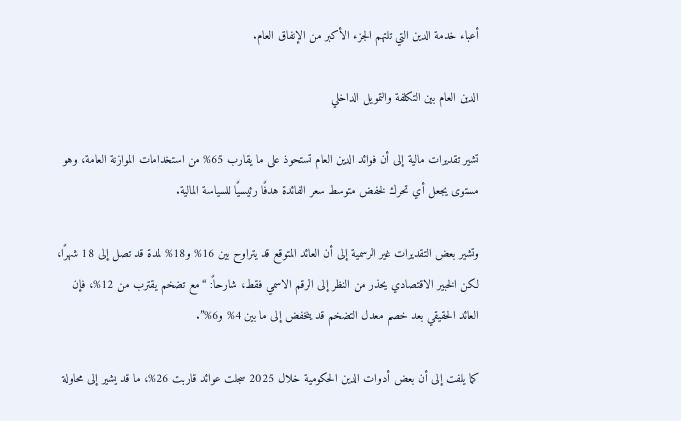أعباء خدمة الدين التي تلتهم الجزء الأكبر من الإنفاق العام.

الدين العام بين التكلفة والتمويل الداخلي

تشير تقديرات مالية إلى أن فوائد الدين العام تستحوذ على ما يقارب 65% من استخدامات الموازنة العامة، وهو مستوى يجعل أي تحرك لخفض متوسط سعر الفائدة هدفًا رئيسيًا للسياسة المالية.

وتشير بعض التقديرات غير الرسمية إلى أن العائد المتوقع قد يتراوح بين 16% و18% لمدة قد تصل إلى 18 شهرًا، لكن الخبير الاقتصادي يحذر من النظر إلى الرقم الاسمي فقط، شارحاً: “مع تضخم يقترب من 12%، فإن العائد الحقيقي بعد خصم معدل التضخم قد ينخفض إلى ما بين 4% و6%”.

كما يلفت إلى أن بعض أدوات الدين الحكومية خلال 2025 سجلت عوائد قاربت 26%، ما قد يشير إلى محاولة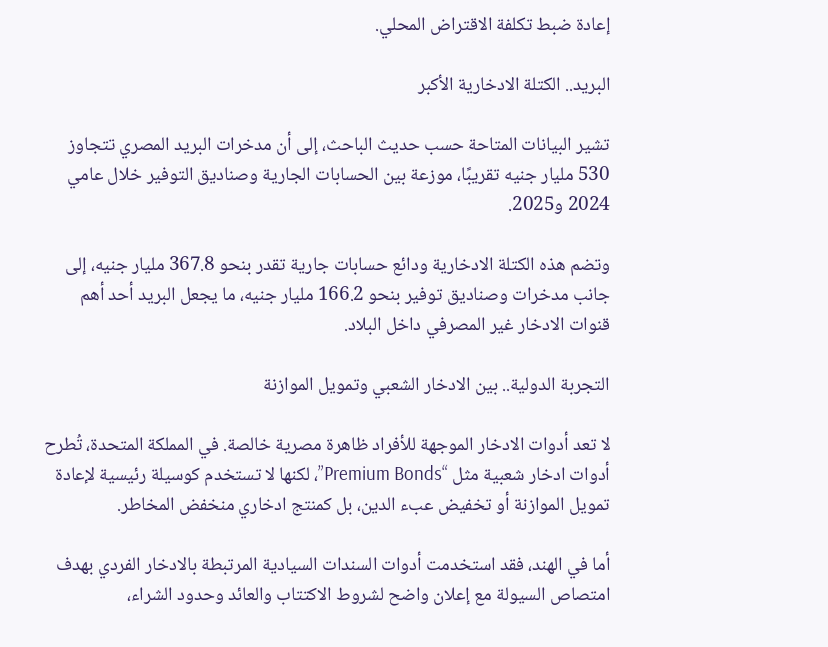إعادة ضبط تكلفة الاقتراض المحلي.

البريد.. الكتلة الادخارية الأكبر

تشير البيانات المتاحة حسب حديث الباحث، إلى أن مدخرات البريد المصري تتجاوز 530 مليار جنيه تقريبًا، موزعة بين الحسابات الجارية وصناديق التوفير خلال عامي 2024 و2025.

وتضم هذه الكتلة الادخارية ودائع حسابات جارية تقدر بنحو 367.8 مليار جنيه، إلى جانب مدخرات وصناديق توفير بنحو 166.2 مليار جنيه، ما يجعل البريد أحد أهم قنوات الادخار غير المصرفي داخل البلاد.

التجربة الدولية.. بين الادخار الشعبي وتمويل الموازنة

لا تعد أدوات الادخار الموجهة للأفراد ظاهرة مصرية خالصة. في المملكة المتحدة، تُطرح أدوات ادخار شعبية مثل “Premium Bonds”، لكنها لا تستخدم كوسيلة رئيسية لإعادة تمويل الموازنة أو تخفيض عبء الدين، بل كمنتج ادخاري منخفض المخاطر.

أما في الهند، فقد استخدمت أدوات السندات السيادية المرتبطة بالادخار الفردي بهدف امتصاص السيولة مع إعلان واضح لشروط الاكتتاب والعائد وحدود الشراء،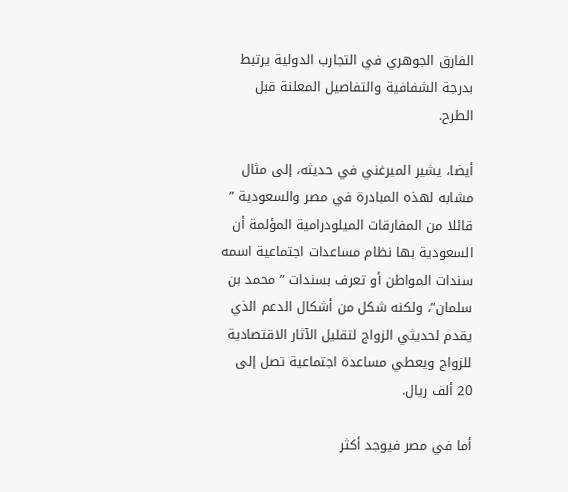الفارق الجوهري في التجارب الدولية يرتبط بدرجة الشفافية والتفاصيل المعلنة قبل الطرح.

أيضا، يشير الميرغني في حديثه، إلى مثال مشابه لهذه المبادرة في مصر والسعودية ” قائلا من المفارقات الميلودرامية المؤلمة أن السعودية بها نظام مساعدات اجتماعية اسمه سندات المواطن أو تعرف بسندات ” محمد بن سلمان”، ولكنه شكل من أشكال الدعم الذي يقدم لحديثي الزواج لتقليل الآثار الاقتصادية للزواج ويعطي مساعدة اجتماعية تصل إلى 20 ألف ريال.

أما في مصر فيوجد أكثر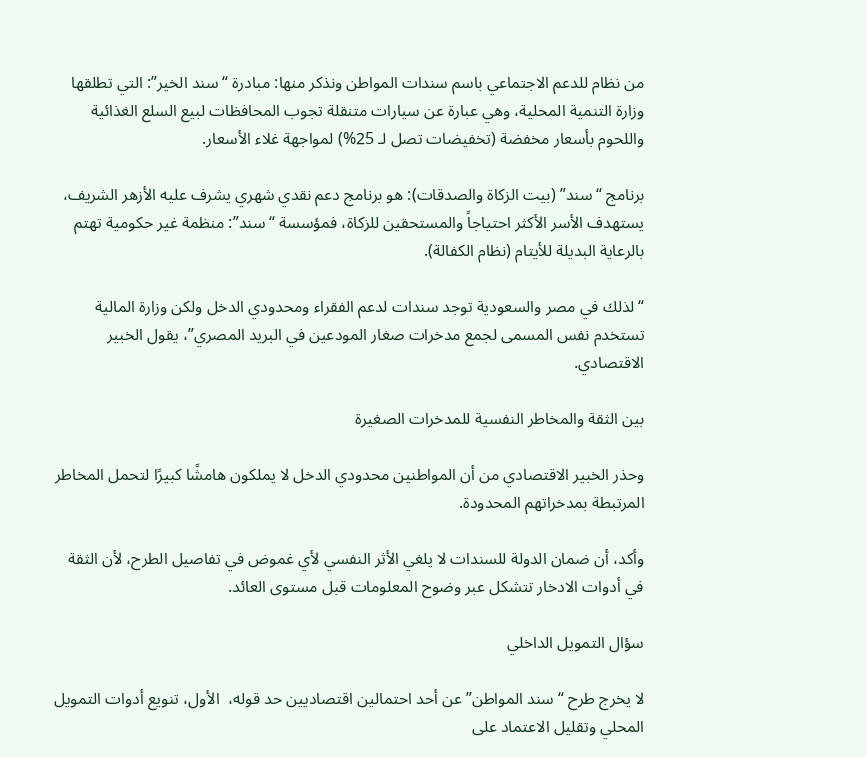من نظام للدعم الاجتماعي باسم سندات المواطن ونذكر منها: مبادرة “سند الخير”: التي تطلقها وزارة التنمية المحلية، وهي عبارة عن سيارات متنقلة تجوب المحافظات لبيع السلع الغذائية واللحوم بأسعار مخفضة (تخفيضات تصل لـ 25%) لمواجهة غلاء الأسعار.

برنامج “سند” (بيت الزكاة والصدقات): هو برنامج دعم نقدي شهري يشرف عليه الأزهر الشريف، يستهدف الأسر الأكثر احتياجاً والمستحقين للزكاة، فمؤسسة “سند”: منظمة غير حكومية تهتم بالرعاية البديلة للأيتام (نظام الكفالة).

“لذلك في مصر والسعودية توجد سندات لدعم الفقراء ومحدودي الدخل ولكن وزارة المالية تستخدم نفس المسمى لجمع مدخرات صغار المودعين في البريد المصري”، يقول الخبير الاقتصادي.

بين الثقة والمخاطر النفسية للمدخرات الصغيرة

وحذر الخبير الاقتصادي من أن المواطنين محدودي الدخل لا يملكون هامشًا كبيرًا لتحمل المخاطر المرتبطة بمدخراتهم المحدودة.

وأكد، أن ضمان الدولة للسندات لا يلغي الأثر النفسي لأي غموض في تفاصيل الطرح، لأن الثقة في أدوات الادخار تتشكل عبر وضوح المعلومات قبل مستوى العائد.

سؤال التمويل الداخلي

لا يخرج طرح “سند المواطن” عن أحد احتمالين اقتصاديين حد قوله،  الأول، تنويع أدوات التمويل المحلي وتقليل الاعتماد على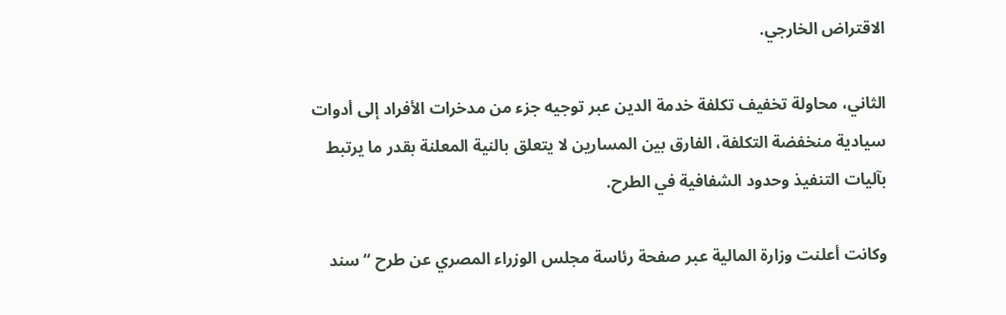الاقتراض الخارجي.

الثاني، محاولة تخفيف تكلفة خدمة الدين عبر توجيه جزء من مدخرات الأفراد إلى أدوات سيادية منخفضة التكلفة، الفارق بين المسارين لا يتعلق بالنية المعلنة بقدر ما يرتبط بآليات التنفيذ وحدود الشفافية في الطرح.

وكانت أعلنت وزارة المالية عبر صفحة رئاسة مجلس الوزراء المصري عن طرح “سند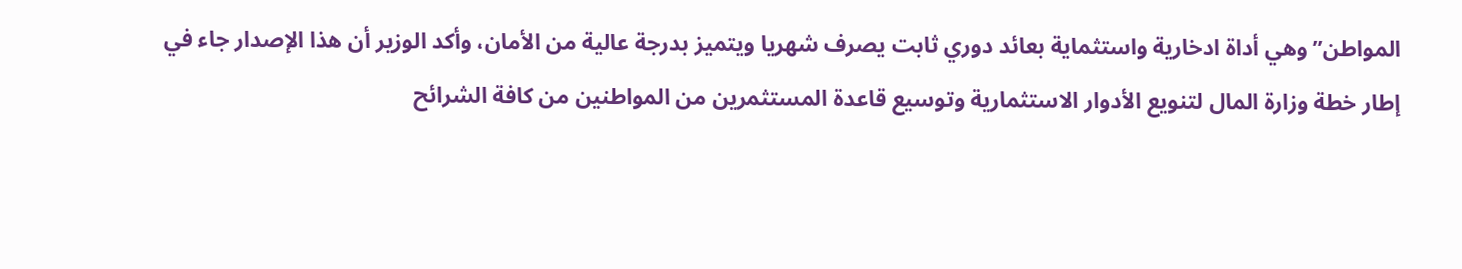المواطن” وهي أداة ادخارية واستثماية بعائد دوري ثابت يصرف شهريا ويتميز بدرجة عالية من الأمان، وأكد الوزير أن هذا الإصدار جاء في إطار خطة وزارة المال لتنويع الأدوار الاستثمارية وتوسيع قاعدة المستثمرين من المواطنين من كافة الشرائح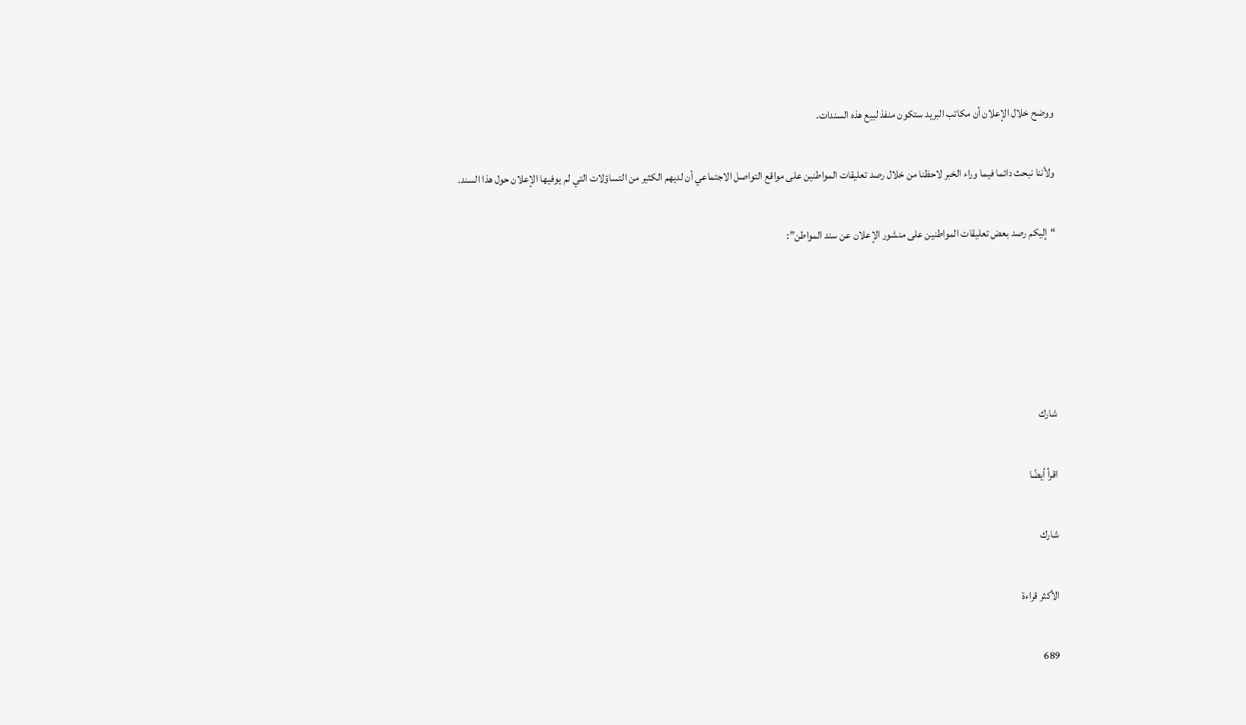ووضح خلال الإعلان أن مكاتب البريد ستكون منفذ لبيع هذه السندات.

ولأننا نبحث دائما فيما وراء الخبر لاحظنا من خلال رصد تعليقات المواطنين على مواقع التواصل الاجتماعي أن لديهم الكثير من التساؤلات التي لم يوفيها الإعلان حول هذا السند.

“إليكم رصد بعض تعليقات المواطنين على منشور الإعلان عن سند المواطن”:





شارك

اقرأ أيضًا

شارك

الأكثر قراءة

689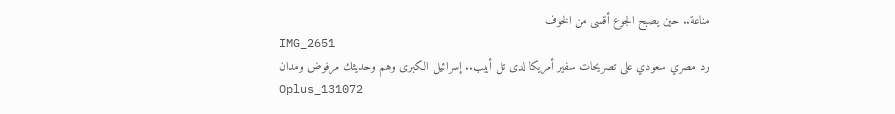مناعة.. حين يصبح الجوع أقسى من الخوف
IMG_2651
رد مصري سعودي على تصريحات سفير أمريكا لدى تل أبيب.. إسرائيل الكبرى وهم وحديثك مرفوض ومدان
Oplus_131072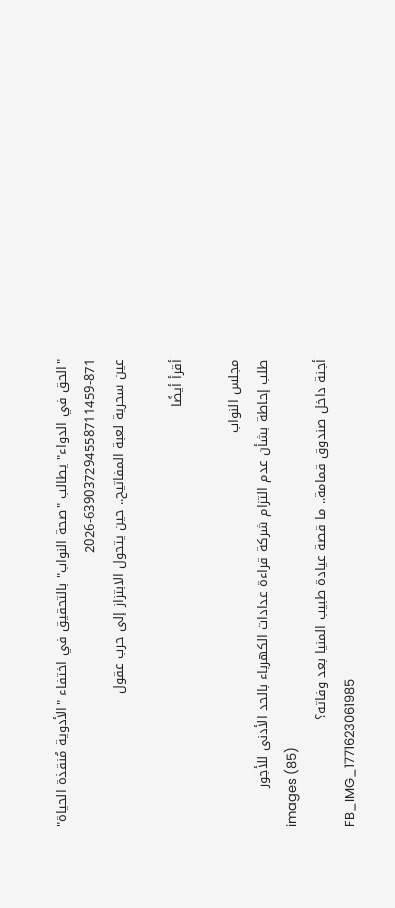"الحق في الدواء" يطالب "صحة النواب" بالتحقيق في اختفاء "الأدوية مُنقذة الحياة"
2026-639037294558711459-871
عين سحرية لعبة المفاتيح.. حين يتحول الابتزاز إلى حرب عقول

أقرأ أيضًا

مجلس النواب
طلب إحاطة بشأن عدم التزام شركة قراءة عدادات الكهرباء بالحد الأدنى للأجور
images (85)
أجنة داخل صندوق قمامة.. ما قصة عيادة طبيب المنيا بعد وفاته؟
FB_IMG_1771623061985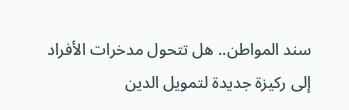سند المواطن.. هل تتحول مدخرات الأفراد إلى ركيزة جديدة لتمويل الدين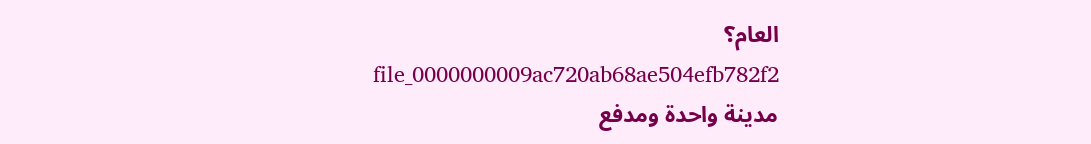العام؟
file_0000000009ac720ab68ae504efb782f2
مدينة واحدة ومدفع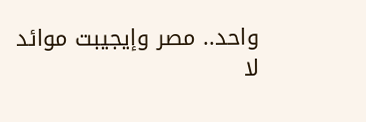واحد.. مصر وإيجيبت موائد لا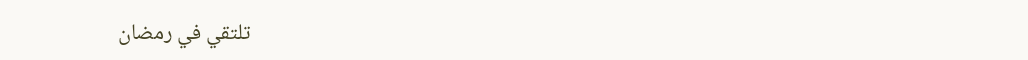تلتقي في رمضان